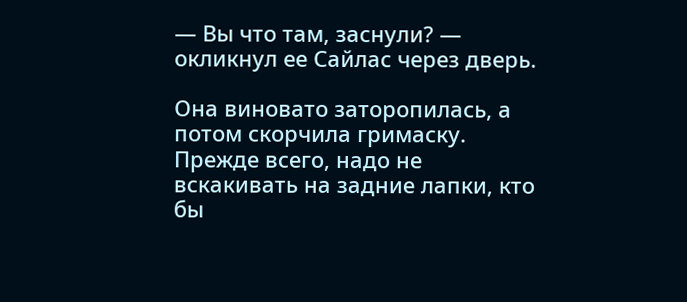— Вы что там, заснули? — окликнул ее Сайлас через дверь.

Она виновато заторопилась, а потом скорчила гримаску. Прежде всего, надо не вскакивать на задние лапки, кто бы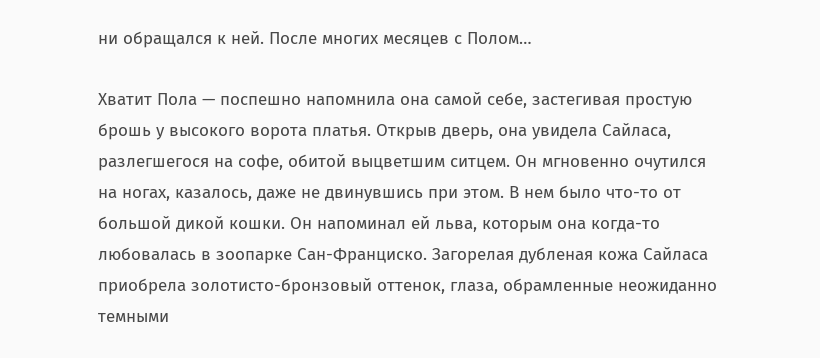ни обращался к ней. После многих месяцев с Полом…

Хватит Пола — поспешно напомнила она самой себе, застегивая простую брошь у высокого ворота платья. Открыв дверь, она увидела Сайласа, разлегшегося на софе, обитой выцветшим ситцем. Он мгновенно очутился на ногах, казалось, даже не двинувшись при этом. В нем было что-то от большой дикой кошки. Он напоминал ей льва, которым она когда-то любовалась в зоопарке Сан-Франциско. Загорелая дубленая кожа Сайласа приобрела золотисто-бронзовый оттенок, глаза, обрамленные неожиданно темными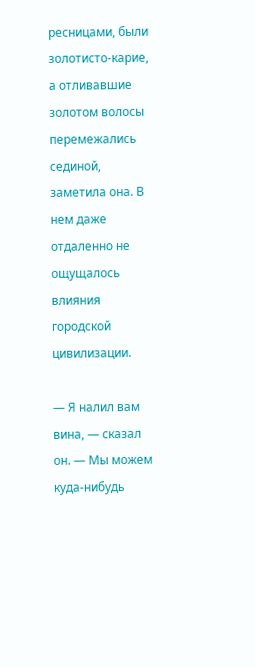ресницами, были золотисто-карие, а отливавшие золотом волосы перемежались сединой, заметила она. В нем даже отдаленно не ощущалось влияния городской цивилизации.

— Я налил вам вина, — сказал он. — Мы можем куда-нибудь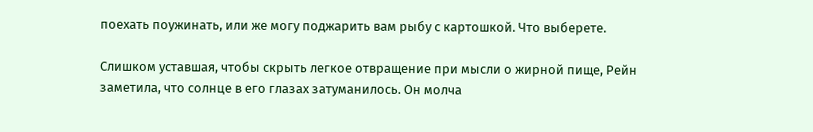поехать поужинать, или же могу поджарить вам рыбу с картошкой. Что выберете.

Слишком уставшая, чтобы скрыть легкое отвращение при мысли о жирной пище, Рейн заметила, что солнце в его глазах затуманилось. Он молча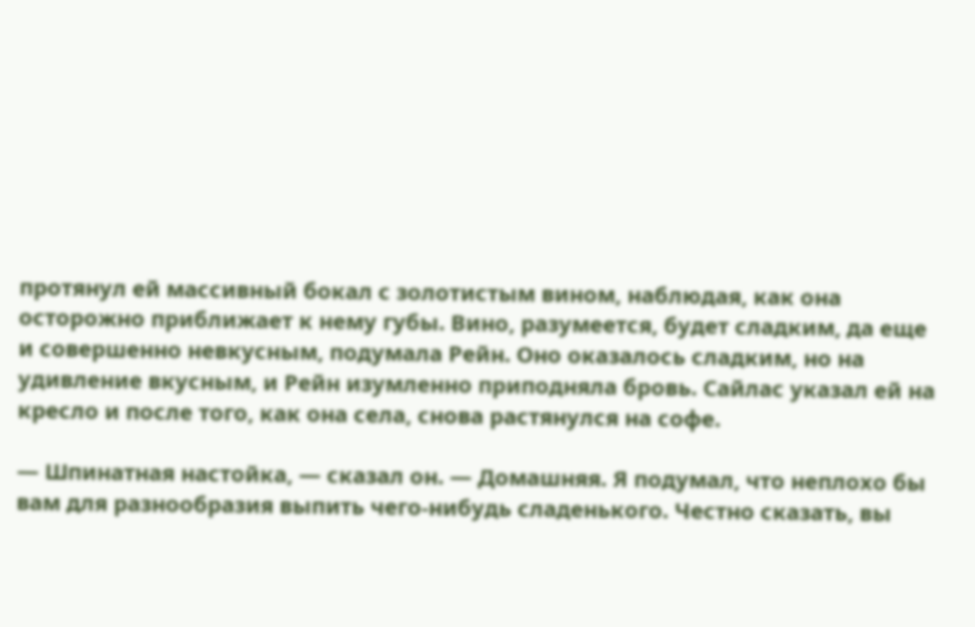протянул ей массивный бокал с золотистым вином, наблюдая, как она осторожно приближает к нему губы. Вино, разумеется, будет сладким, да еще и совершенно невкусным, подумала Рейн. Оно оказалось сладким, но на удивление вкусным, и Рейн изумленно приподняла бровь. Сайлас указал ей на кресло и после того, как она села, снова растянулся на софе.

— Шпинатная настойка, — сказал он. — Домашняя. Я подумал, что неплохо бы вам для разнообразия выпить чего-нибудь сладенького. Честно сказать, вы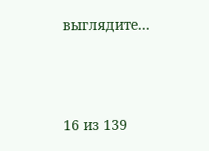выглядите…



16 из 139